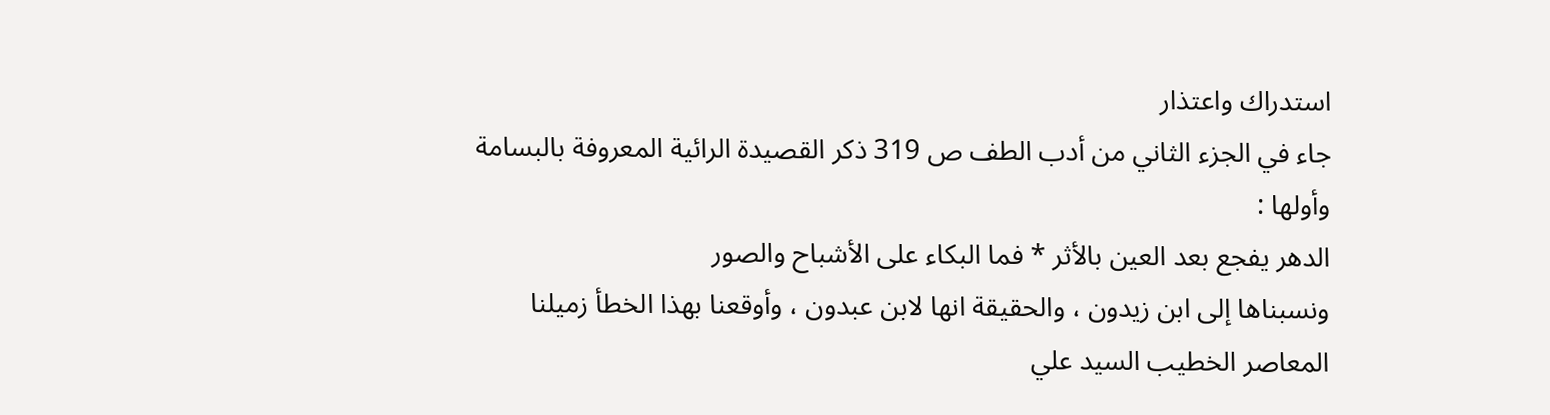استدراك واعتذار
جاء في الجزء الثاني من أدب الطف ص 319 ذكر القصيدة الرائية المعروفة بالبسامة وأولها :
الدهر يفجع بعد العين بالأثر * فما البكاء على الأشباح والصور
ونسبناها إلى ابن زيدون ، والحقيقة انها لابن عبدون ، وأوقعنا بهذا الخطأ زميلنا المعاصر الخطيب السيد علي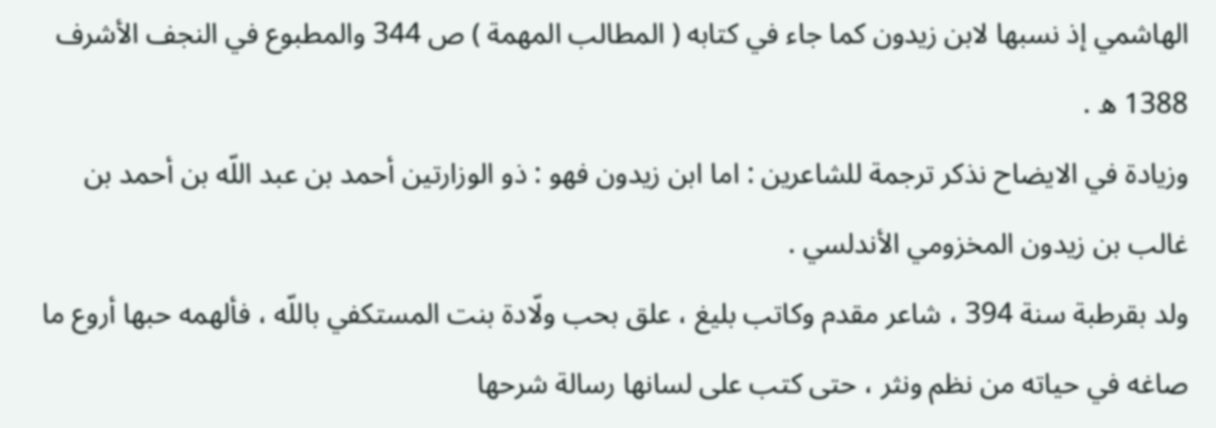الهاشمي إذ نسبها لابن زيدون كما جاء في كتابه ( المطالب المهمة ) ص 344 والمطبوع في النجف الأشرف 1388 ه .
وزيادة في الايضاح نذكر ترجمة للشاعرين : اما ابن زيدون فهو : ذو الوزارتين أحمد بن عبد اللّه بن أحمد بن غالب بن زيدون المخزومي الأندلسي .
ولد بقرطبة سنة 394 ، شاعر مقدم وكاتب بليغ ، علق بحب ولّادة بنت المستكفي باللّه ، فألهمه حبها أروع ما صاغه في حياته من نظم ونثر ، حتى كتب على لسانها رسالة شرحها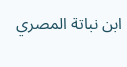ابن نباتة المصري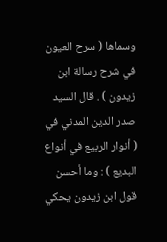وسماها ( سرح العيون في شرح رسالة ابن زيدون ) . قال السيد صدر الدين المدني في ( أنوار الربيع في أنواع البديع ) : وما أحسن قول ابن زيدون يحكي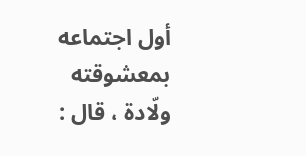أول اجتماعه بمعشوقته ولّادة ، قال :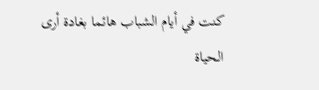كنت في أيام الشباب هائما بغادة أرى الحياة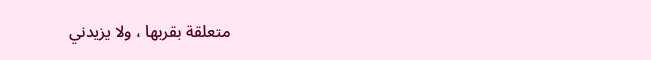متعلقة بقربها ، ولا يزيدني